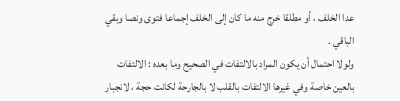عدا الخلف ، أو مطلقا خرج منه ما كان إلى الخلف إجماعا فتوى ونصا وبقي
الباقي .
ولولا احتمال أن يكون المراد بالالتفات في الصحيح وما بعده : الالتفات
بالعين خاصة وفي غيرها الالتفات بالقلب لا بالجارحة لكانت حجة ، لانجبار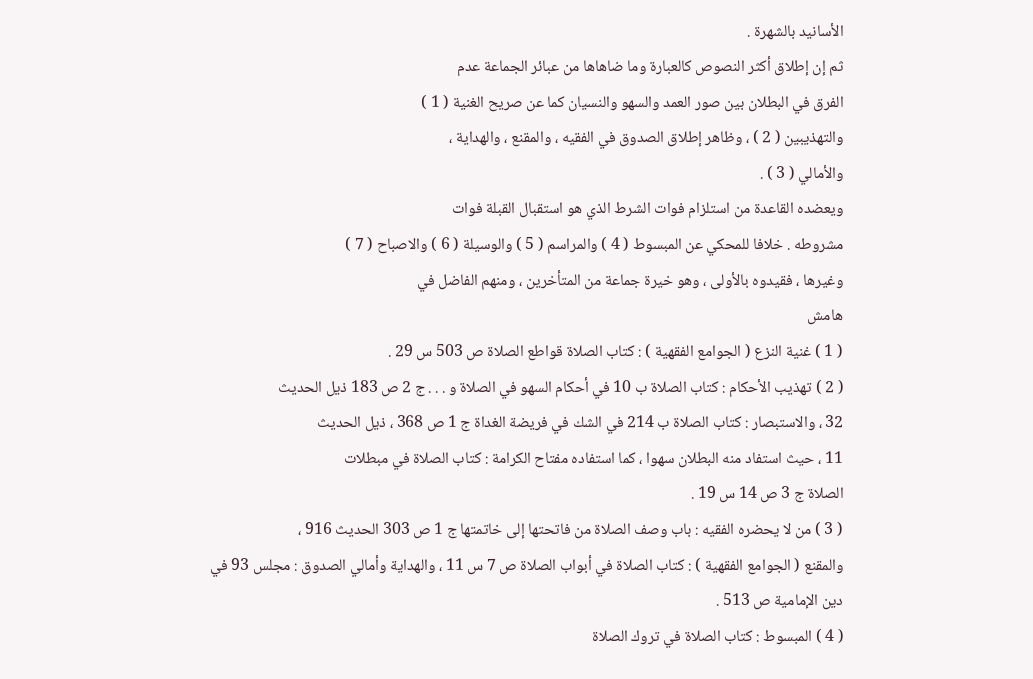الأسانيد بالشهرة .
ثم إن إطلاق أكثر النصوص كالعبارة وما ضاهاها من عبائر الجماعة عدم
الفرق في البطلان بين صور العمد والسهو والنسيان كما عن صريح الغنية ( 1 )
والتهذيبين ( 2 ) ، وظاهر إطلاق الصدوق في الفقيه ، والمقنع ، والهداية ،
والأمالي ( 3 ) .
ويعضده القاعدة من استلزام فوات الشرط الذي هو استقبال القبلة فوات
مشروطه . خلافا للمحكي عن المبسوط ( 4 ) والمراسم ( 5 ) والوسيلة ( 6 ) والاصباح ( 7 )
وغيرها ، فقيدوه بالأولى ، وهو خيرة جماعة من المتأخرين ، ومنهم الفاضل في
هامش
( 1 ) غنية النزع ( الجوامع الفقهية ) : كتاب الصلاة قواطع الصلاة ص 503 س 29 .
( 2 ) تهذيب الأحكام : كتاب الصلاة ب 10 في أحكام السهو في الصلاة و . . . ج 2 ص 183 ذيل الحديث
32 ، والاستبصار : كتاب الصلاة ب 214 في الشك في فريضة الغداة ج 1 ص 368 ، ذيل الحديث
11 ، حيث استفاد منه البطلان سهوا ، كما استفاده مفتاح الكرامة : كتاب الصلاة في مبطلات
الصلاة ج 3 ص 14 س 19 .
( 3 ) من لا يحضره الفقيه : باب وصف الصلاة من فاتحتها إلى خاتمتها ج 1 ص 303 الحديث 916 ،
والمقنع ( الجوامع الفقهية ) : كتاب الصلاة في أبواب الصلاة ص 7 س 11 ، والهداية وأمالي الصدوق : مجلس 93 في
دين الإمامية ص 513 .
( 4 ) المبسوط : كتاب الصلاة في تروك الصلاة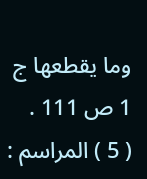وما يقطعها ج 1 ص 111 .
( 5 ) المراسم :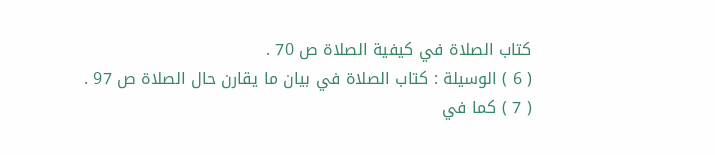كتاب الصلاة في كيفية الصلاة ص 70 .
( 6 ) الوسيلة : كتاب الصلاة في بيان ما يقارن حال الصلاة ص 97 .
( 7 ) كما في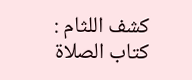كشف اللثام : كتاب الصلاة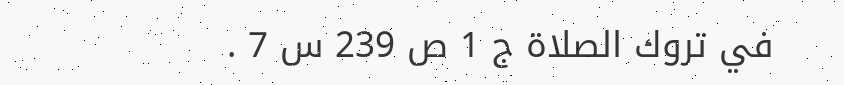في تروك الصلاة ج 1 ص 239 س 7 .